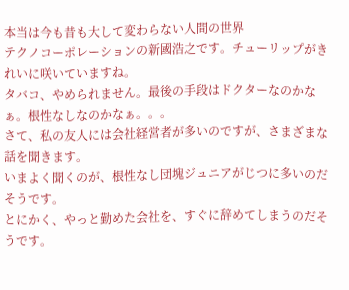本当は今も昔も大して変わらない人間の世界
テクノコーポレーションの新國浩之です。チューリップがきれいに咲いていますね。
タバコ、やめられません。最後の手段はドクターなのかなぁ。根性なしなのかなぁ。。。
さて、私の友人には会社経営者が多いのですが、さまざまな話を聞きます。
いまよく聞くのが、根性なし団塊ジュニアがじつに多いのだそうです。
とにかく、やっと勤めた会社を、すぐに辞めてしまうのだそうです。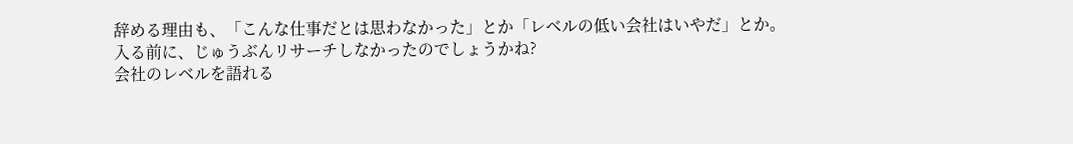辞める理由も、「こんな仕事だとは思わなかった」とか「レベルの低い会社はいやだ」とか。
入る前に、じゅうぶんリサーチしなかったのでしょうかね?
会社のレベルを語れる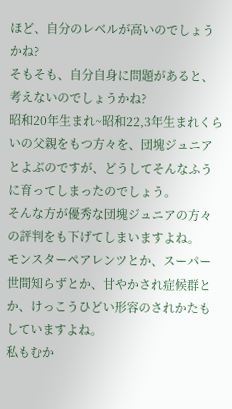ほど、自分のレベルが高いのでしょうかね?
そもそも、自分自身に問題があると、考えないのでしょうかね?
昭和20年生まれ~昭和22,3年生まれくらいの父親をもつ方々を、団塊ジュニアとよぶのですが、どうしてそんなふうに育ってしまったのでしょう。
そんな方が優秀な団塊ジュニアの方々の評判をも下げてしまいますよね。
モンスターペアレンツとか、スーパー世間知らずとか、甘やかされ症候群とか、けっこうひどい形容のされかたもしていますよね。
私もむか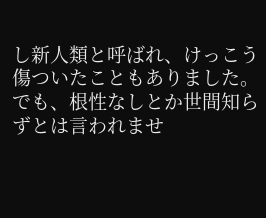し新人類と呼ばれ、けっこう傷ついたこともありました。でも、根性なしとか世間知らずとは言われませ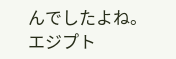んでしたよね。
エジプト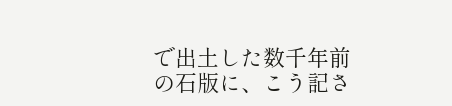で出土した数千年前の石版に、こう記さ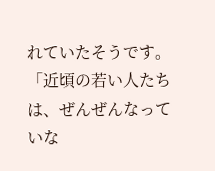れていたそうです。
「近頃の若い人たちは、ぜんぜんなっていな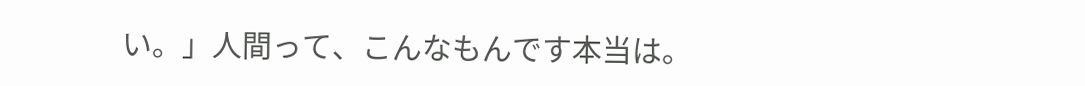い。」人間って、こんなもんです本当は。